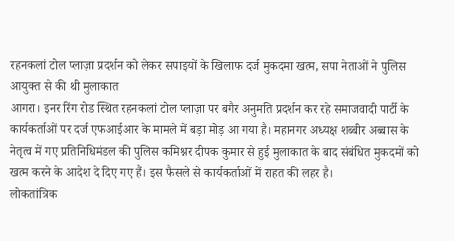रहनकलां टोल प्लाज़ा प्रदर्शन को लेकर सपाइयों के खिलाफ दर्ज मुकदमा खत्म, सपा नेताओं ने पुलिस आयुक्त से की थी मुलाकात
आगरा। इनर रिंग रोड स्थित रहनकलां टोल प्लाज़ा पर बगैर अनुमति प्रदर्शन कर रहे समाजवादी पार्टी के कार्यकर्ताओं पर दर्ज एफआईआर के मामले में बड़ा मोड़ आ गया है। महानगर अध्यक्ष शब्बीर अब्बास के नेतृत्व में गए प्रतिनिधिमंडल की पुलिस कमिश्नर दीपक कुमार से हुई मुलाकात के बाद संबंधित मुकदमों को खत्म करने के आदेश दे दिए गए हैं। इस फैसले से कार्यकर्ताओं में राहत की लहर है।
लोकतांत्रिक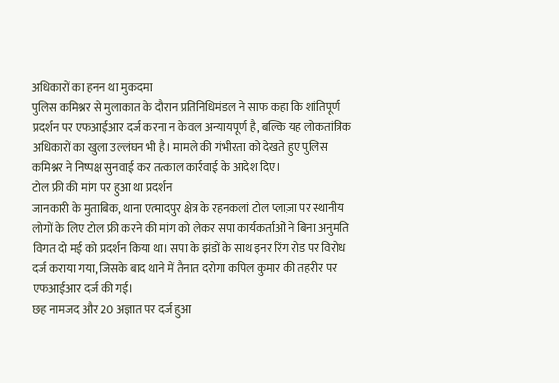अधिकारों का हनन था मुकदमा
पुलिस कमिश्नर से मुलाकात के दौरान प्रतिनिधिमंडल ने साफ कहा कि शांतिपूर्ण प्रदर्शन पर एफआईआर दर्ज करना न केवल अन्यायपूर्ण है, बल्कि यह लोकतांत्रिक अधिकारों का खुला उल्लंघन भी है। मामले की गंभीरता को देखते हुए पुलिस कमिश्नर ने निष्पक्ष सुनवाई कर तत्काल कार्रवाई के आदेश दिए।
टोल फ्री की मांग पर हुआ था प्रदर्शन
जानकारी के मुताबिक, थाना एत्मादपुर क्षेत्र के रहनकलां टोल प्लाज़ा पर स्थानीय लोगों के लिए टोल फ्री करने की मांग को लेकर सपा कार्यकर्ताओं ने बिना अनुमति विगत दो मई को प्रदर्शन किया था। सपा के झंडों के साथ इनर रिंग रोड पर विरोध दर्ज कराया गया, जिसके बाद थाने में तैनात दरोगा कपिल कुमार की तहरीर पर एफआईआर दर्ज की गई।
छह नामजद और 20 अज्ञात पर दर्ज हुआ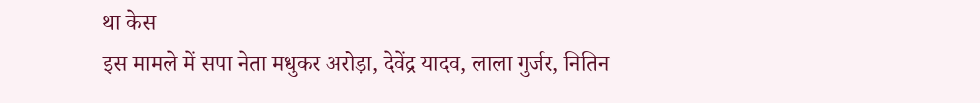था केस
इस मामले में सपा नेता मधुकर अरोड़ा, देवेंद्र यादव, लाला गुर्जर, नितिन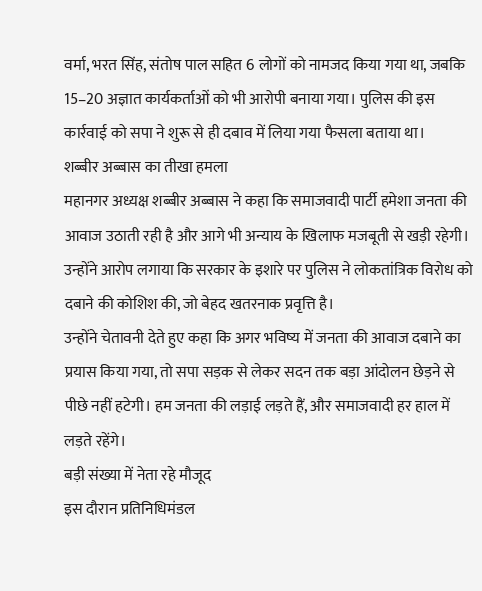वर्मा, भरत सिंह, संतोष पाल सहित 6 लोगों को नामजद किया गया था, जबकि 15–20 अज्ञात कार्यकर्ताओं को भी आरोपी बनाया गया। पुलिस की इस कार्रवाई को सपा ने शुरू से ही दबाव में लिया गया फैसला बताया था।
शब्बीर अब्बास का तीखा हमला
महानगर अध्यक्ष शब्बीर अब्बास ने कहा कि समाजवादी पार्टी हमेशा जनता की आवाज उठाती रही है और आगे भी अन्याय के खिलाफ मजबूती से खड़ी रहेगी। उन्होंने आरोप लगाया कि सरकार के इशारे पर पुलिस ने लोकतांत्रिक विरोध को दबाने की कोशिश की, जो बेहद खतरनाक प्रवृत्ति है।
उन्होंने चेतावनी देते हुए कहा कि अगर भविष्य में जनता की आवाज दबाने का प्रयास किया गया, तो सपा सड़क से लेकर सदन तक बड़ा आंदोलन छेड़ने से पीछे नहीं हटेगी। हम जनता की लड़ाई लड़ते हैं, और समाजवादी हर हाल में लड़ते रहेंगे।
बड़ी संख्या में नेता रहे मौजूद
इस दौरान प्रतिनिधिमंडल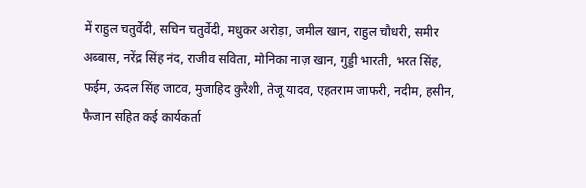में राहुल चतुर्वेदी, सचिन चतुर्वेदी, मधुकर अरोड़ा, जमील खान, राहुल चौधरी, समीर अब्बास, नरेंद्र सिंह नंद, राजीव सविता, मोनिका नाज़ खान, गुड्डी भारती, भरत सिंह, फईम, ऊदल सिंह जाटव, मुजाहिद कुरैशी, तेजू यादव, एहतराम जाफरी, नदीम, हसीन, फैजान सहित कई कार्यकर्ता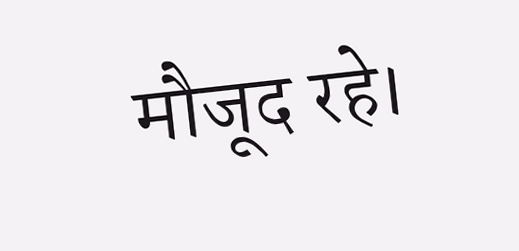मौजूद रहे।